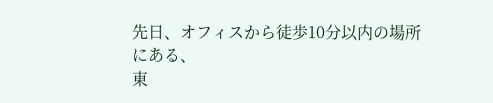先日、オフィスから徒歩10分以内の場所にある、
東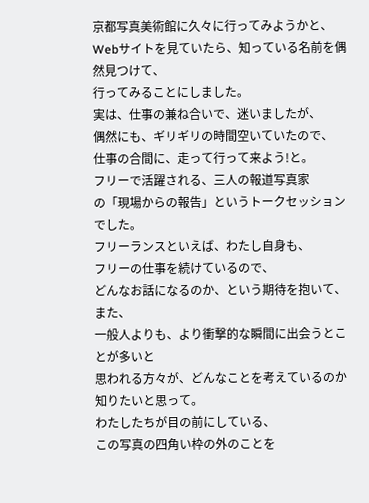京都写真美術館に久々に行ってみようかと、
Webサイトを見ていたら、知っている名前を偶然見つけて、
行ってみることにしました。
実は、仕事の兼ね合いで、迷いましたが、
偶然にも、ギリギリの時間空いていたので、
仕事の合間に、走って行って来よう!と。
フリーで活躍される、三人の報道写真家
の「現場からの報告」というトークセッションでした。
フリーランスといえば、わたし自身も、
フリーの仕事を続けているので、
どんなお話になるのか、という期待を抱いて、また、
一般人よりも、より衝撃的な瞬間に出会うとことが多いと
思われる方々が、どんなことを考えているのか知りたいと思って。
わたしたちが目の前にしている、
この写真の四角い枠の外のことを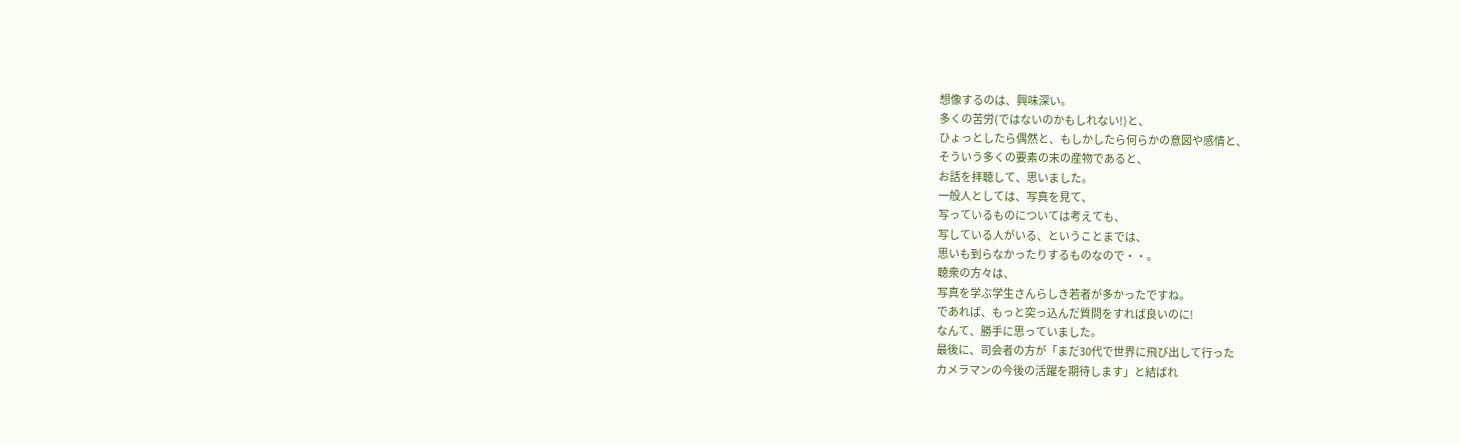想像するのは、興味深い。
多くの苦労(ではないのかもしれない!)と、
ひょっとしたら偶然と、もしかしたら何らかの意図や感情と、
そういう多くの要素の末の産物であると、
お話を拝聴して、思いました。
一般人としては、写真を見て、
写っているものについては考えても、
写している人がいる、ということまでは、
思いも到らなかったりするものなので・・。
聴衆の方々は、
写真を学ぶ学生さんらしき若者が多かったですね。
であれば、もっと突っ込んだ質問をすれば良いのに!
なんて、勝手に思っていました。
最後に、司会者の方が「まだ30代で世界に飛び出して行った
カメラマンの今後の活躍を期待します」と結ばれ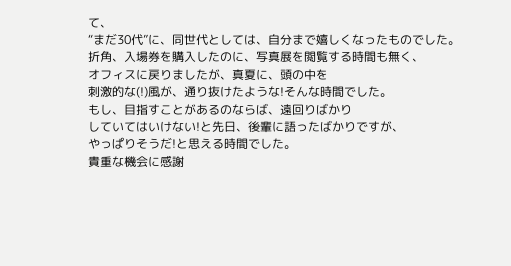て、
“まだ30代”に、同世代としては、自分まで嬉しくなったものでした。
折角、入場券を購入したのに、写真展を閲覧する時間も無く、
オフィスに戻りましたが、真夏に、頭の中を
刺激的な(!)風が、通り抜けたような!そんな時間でした。
もし、目指すことがあるのならば、遠回りばかり
していてはいけない!と先日、後輩に語ったばかりですが、
やっぱりそうだ!と思える時間でした。
貴重な機会に感謝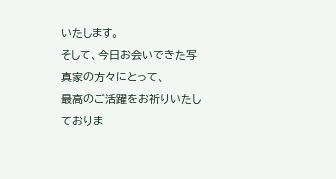いたします。
そして、今日お会いできた写真家の方々にとって、
最高のご活躍をお祈りいたしておりま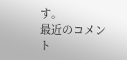す。
最近のコメント